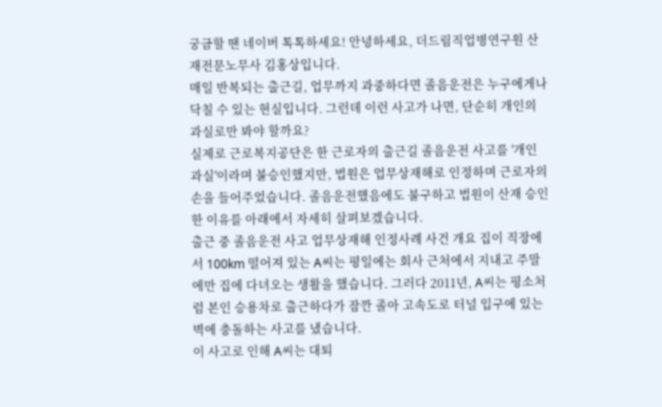궁금할 땐 네이버 톡톡하세요! 안녕하세요, 더드림직업병연구원 산재전문노무사 김홍상입니다.
매일 반복되는 출근길, 업무까지 과중하다면 졸음운전은 누구에게나 닥칠 수 있는 현실입니다. 그런데 이런 사고가 나면, 단순히 개인의 과실로만 봐야 할까요?
실제로 근로복지공단은 한 근로자의 출근길 졸음운전 사고를 '개인 과실'이라며 불승인했지만, 법원은 업무상재해로 인정하며 근로자의 손을 들어주었습니다. 졸음운전했음에도 불구하고 법원이 산재 승인한 이유를 아래에서 자세히 살펴보겠습니다.
출근 중 졸음운전 사고 업무상재해 인정사례 사건 개요 집이 직장에서 100km 떨어져 있는 A씨는 평일에는 회사 근처에서 지내고 주말에만 집에 다녀오는 생활을 했습니다. 그러다 2011년, A씨는 평소처럼 본인 승용차로 출근하다가 잠깐 졸아 고속도로 터널 입구에 있는 벽에 충돌하는 사고를 냈습니다.
이 사고로 인해 A씨는 대퇴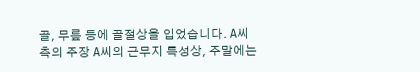골, 무릎 등에 골절상을 입었습니다. A씨 측의 주장 A씨의 근무지 특성상, 주말에는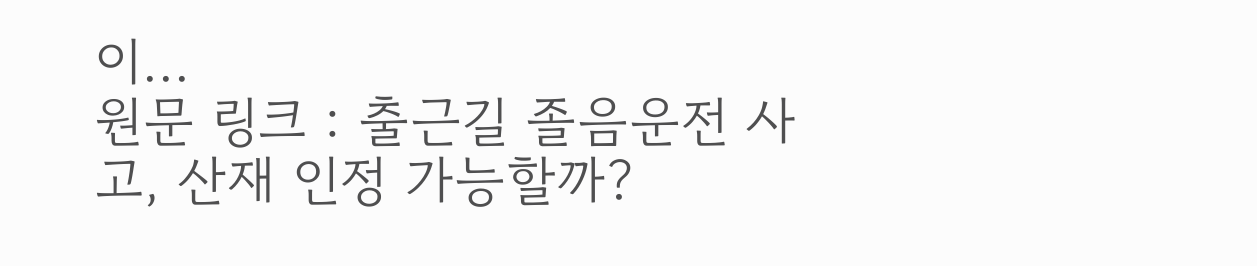이...
원문 링크 : 출근길 졸음운전 사고, 산재 인정 가능할까?